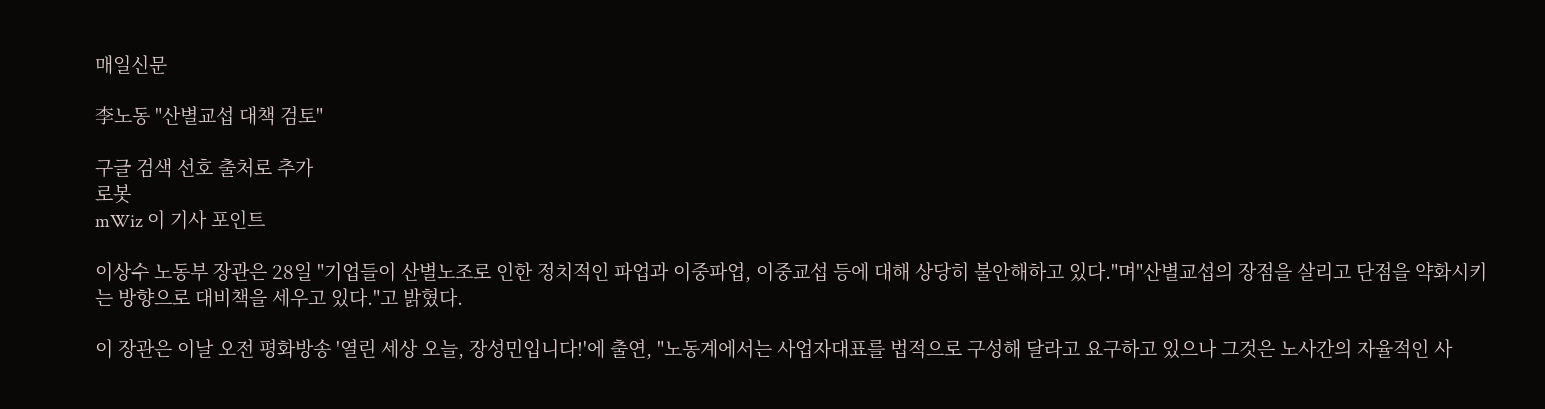매일신문

李노동 "산별교섭 대책 검토"

구글 검색 선호 출처로 추가
로봇
mWiz 이 기사 포인트

이상수 노동부 장관은 28일 "기업들이 산별노조로 인한 정치적인 파업과 이중파업, 이중교섭 등에 대해 상당히 불안해하고 있다."며"산별교섭의 장점을 살리고 단점을 약화시키는 방향으로 대비책을 세우고 있다."고 밝혔다.

이 장관은 이날 오전 평화방송 '열린 세상 오늘, 장성민입니다!'에 출연, "노동계에서는 사업자대표를 법적으로 구성해 달라고 요구하고 있으나 그것은 노사간의 자율적인 사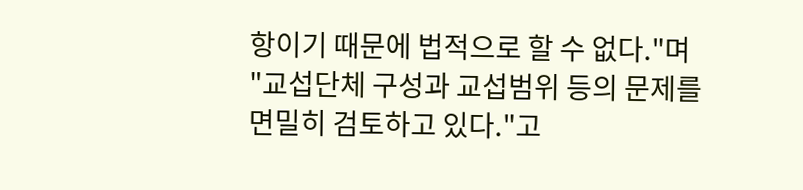항이기 때문에 법적으로 할 수 없다."며 "교섭단체 구성과 교섭범위 등의 문제를 면밀히 검토하고 있다."고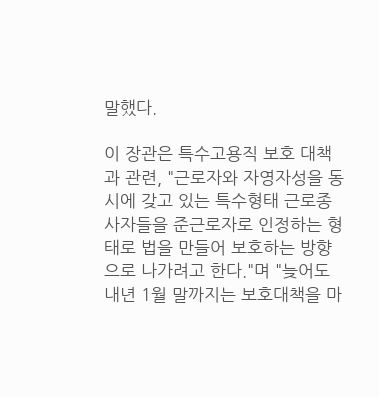말했다.

이 장관은 특수고용직 보호 대책과 관련, "근로자와 자영자성을 동시에 갖고 있는 특수형태 근로종사자들을 준근로자로 인정하는 형태로 법을 만들어 보호하는 방향으로 나가려고 한다."며 "늦어도 내년 1월 말까지는 보호대책을 마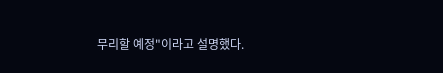무리할 예정"이라고 설명했다.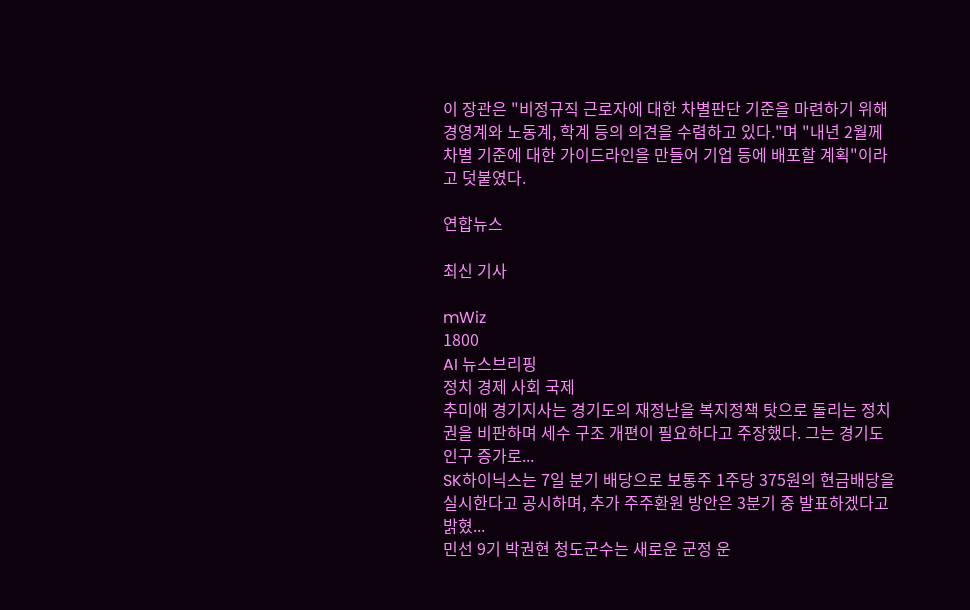이 장관은 "비정규직 근로자에 대한 차별판단 기준을 마련하기 위해 경영계와 노동계, 학계 등의 의견을 수렴하고 있다."며 "내년 2월께 차별 기준에 대한 가이드라인을 만들어 기업 등에 배포할 계획"이라고 덧붙였다.

연합뉴스

최신 기사

mWiz
1800
AI 뉴스브리핑
정치 경제 사회 국제
추미애 경기지사는 경기도의 재정난을 복지정책 탓으로 돌리는 정치권을 비판하며 세수 구조 개편이 필요하다고 주장했다. 그는 경기도 인구 증가로...
SK하이닉스는 7일 분기 배당으로 보통주 1주당 375원의 현금배당을 실시한다고 공시하며, 추가 주주환원 방안은 3분기 중 발표하겠다고 밝혔...
민선 9기 박권현 청도군수는 새로운 군정 운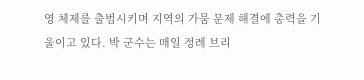영 체제를 출범시키며 지역의 가뭄 문제 해결에 총력을 기울이고 있다. 박 군수는 매일 정례 브리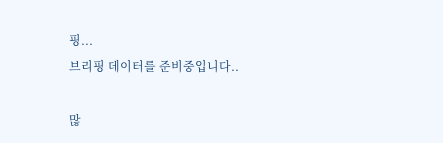핑...
브리핑 데이터를 준비중입니다..

많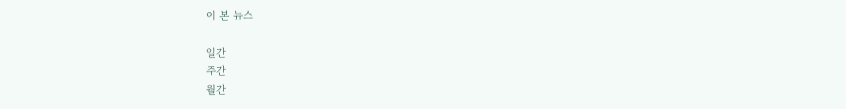이 본 뉴스

일간
주간
월간